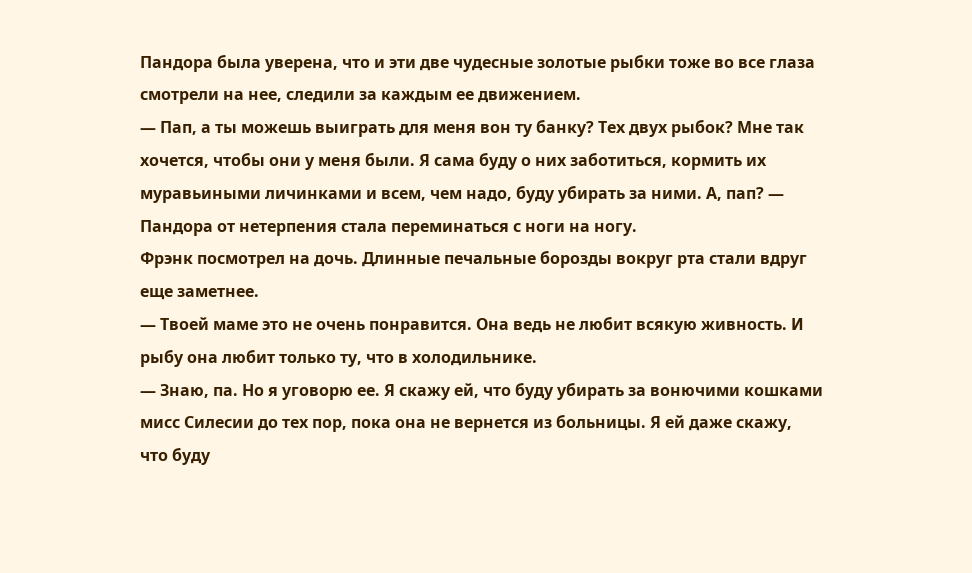Пандора была уверена, что и эти две чудесные золотые рыбки тоже во все глаза смотрели на нее, следили за каждым ее движением.
— Пап, а ты можешь выиграть для меня вон ту банку? Тех двух рыбок? Мне так хочется, чтобы они у меня были. Я сама буду о них заботиться, кормить их муравьиными личинками и всем, чем надо, буду убирать за ними. А, пап? — Пандора от нетерпения стала переминаться с ноги на ногу.
Фрэнк посмотрел на дочь. Длинные печальные борозды вокруг рта стали вдруг еще заметнее.
— Твоей маме это не очень понравится. Она ведь не любит всякую живность. И рыбу она любит только ту, что в холодильнике.
— Знаю, па. Но я уговорю ее. Я скажу ей, что буду убирать за вонючими кошками мисс Силесии до тех пор, пока она не вернется из больницы. Я ей даже скажу, что буду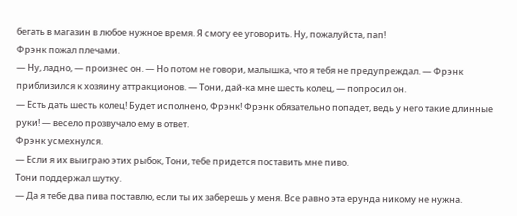бегать в магазин в любое нужное время. Я смогу ее уговорить. Ну, пожалуйста, пап!
Фрэнк пожал плечами.
— Ну, ладно, — произнес он. — Но потом не говори, малышка, что я тебя не предупреждал. — Фрэнк приблизился к хозяину аттракционов. — Тони, дай-ка мне шесть колец, — попросил он.
— Есть дать шесть колец! Будет исполнено, Фрэнк! Фрэнк обязательно попадет, ведь у него такие длинные руки! — весело прозвучало ему в ответ.
Фрэнк усмехнулся.
— Если я их выиграю этих рыбок, Тони, тебе придется поставить мне пиво.
Тони поддержал шутку.
— Да я тебе два пива поставлю, если ты их заберешь у меня. Все равно эта ерунда никому не нужна.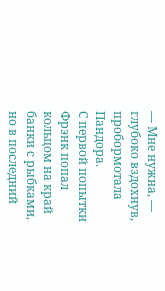— Мне нужна, — глубоко вздохнув, пробормотала Пандора.
С первой попытки Фрэнк попал кольцом на край банки с рыбками, но в последний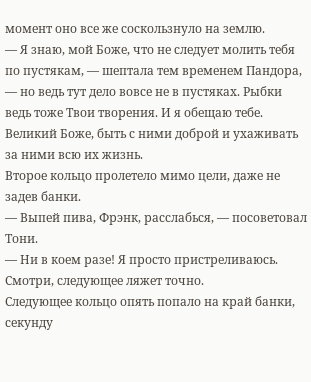момент оно все же соскользнуло на землю.
— Я знаю, мой Боже, что не следует молить тебя по пустякам, — шептала тем временем Пандора, — но ведь тут дело вовсе не в пустяках. Рыбки ведь тоже Твои творения. И я обещаю тебе. Великий Боже, быть с ними доброй и ухаживать за ними всю их жизнь.
Второе кольцо пролетело мимо цели, даже не задев банки.
— Выпей пива, Фрэнк, расслабься, — посоветовал Тони.
— Ни в коем разе! Я просто пристреливаюсь. Смотри, следующее ляжет точно.
Следующее кольцо опять попало на край банки, секунду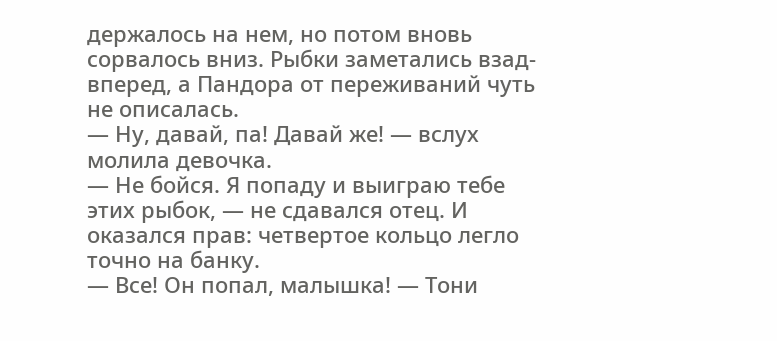держалось на нем, но потом вновь сорвалось вниз. Рыбки заметались взад-вперед, а Пандора от переживаний чуть не описалась.
— Ну, давай, па! Давай же! — вслух молила девочка.
— Не бойся. Я попаду и выиграю тебе этих рыбок, — не сдавался отец. И оказался прав: четвертое кольцо легло точно на банку.
— Все! Он попал, малышка! — Тони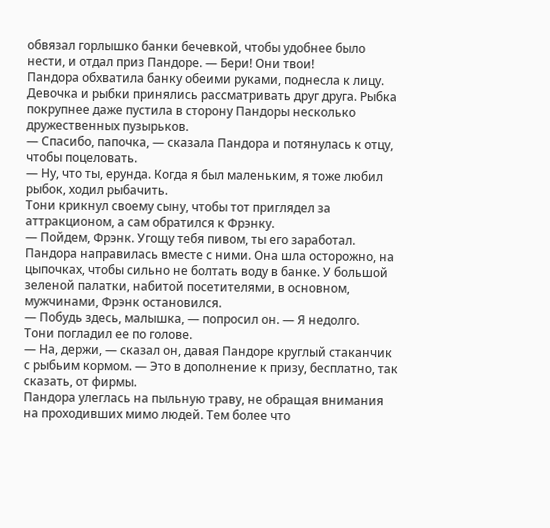обвязал горлышко банки бечевкой, чтобы удобнее было нести, и отдал приз Пандоре. — Бери! Они твои!
Пандора обхватила банку обеими руками, поднесла к лицу. Девочка и рыбки принялись рассматривать друг друга. Рыбка покрупнее даже пустила в сторону Пандоры несколько дружественных пузырьков.
— Спасибо, папочка, — сказала Пандора и потянулась к отцу, чтобы поцеловать.
— Ну, что ты, ерунда. Когда я был маленьким, я тоже любил рыбок, ходил рыбачить.
Тони крикнул своему сыну, чтобы тот приглядел за аттракционом, а сам обратился к Фрэнку.
— Пойдем, Фрэнк. Угощу тебя пивом, ты его заработал.
Пандора направилась вместе с ними. Она шла осторожно, на цыпочках, чтобы сильно не болтать воду в банке. У большой зеленой палатки, набитой посетителями, в основном, мужчинами, Фрэнк остановился.
— Побудь здесь, малышка, — попросил он. — Я недолго.
Тони погладил ее по голове.
— На, держи, — сказал он, давая Пандоре круглый стаканчик с рыбьим кормом. — Это в дополнение к призу, бесплатно, так сказать, от фирмы.
Пандора улеглась на пыльную траву, не обращая внимания на проходивших мимо людей. Тем более что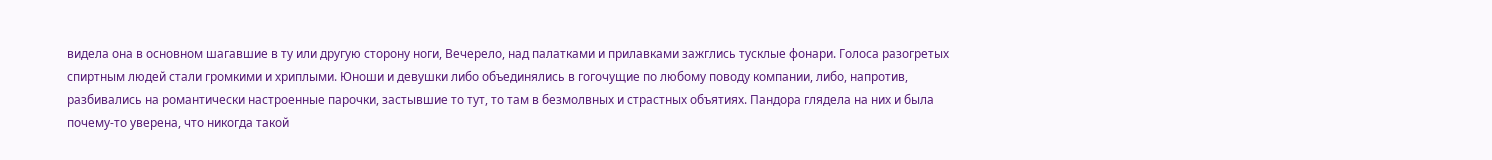видела она в основном шагавшие в ту или другую сторону ноги, Вечерело, над палатками и прилавками зажглись тусклые фонари. Голоса разогретых спиртным людей стали громкими и хриплыми. Юноши и девушки либо объединялись в гогочущие по любому поводу компании, либо, напротив, разбивались на романтически настроенные парочки, застывшие то тут, то там в безмолвных и страстных объятиях. Пандора глядела на них и была почему-то уверена, что никогда такой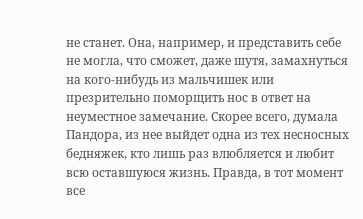не станет. Она, например, и представить себе не могла, что сможет, даже шутя, замахнуться на кого-нибудь из мальчишек или презрительно поморщить нос в ответ на неуместное замечание. Скорее всего, думала Пандора, из нее выйдет одна из тех несносных бедняжек, кто лишь раз влюбляется и любит всю оставшуюся жизнь. Правда, в тот момент все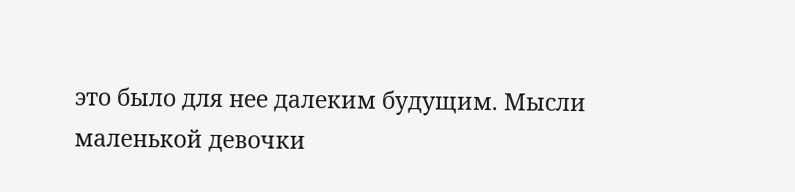это было для нее далеким будущим. Мысли маленькой девочки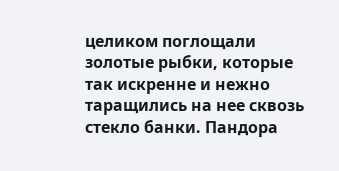целиком поглощали золотые рыбки, которые так искренне и нежно таращились на нее сквозь стекло банки. Пандора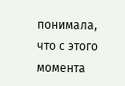понимала, что с этого момента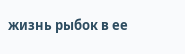жизнь рыбок в ее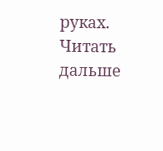руках.
Читать дальше